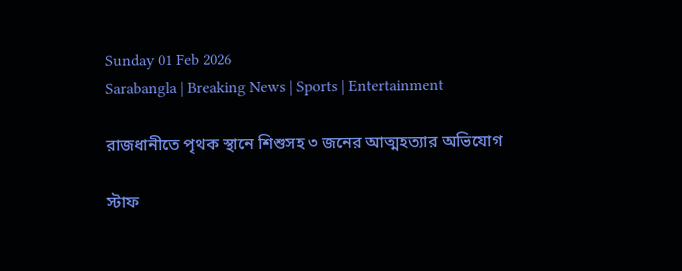Sunday 01 Feb 2026
Sarabangla | Breaking News | Sports | Entertainment

রাজধানীতে পৃথক স্থানে শিশুসহ ৩ জনের আত্মহত্যার অভিযোগ

স্টাফ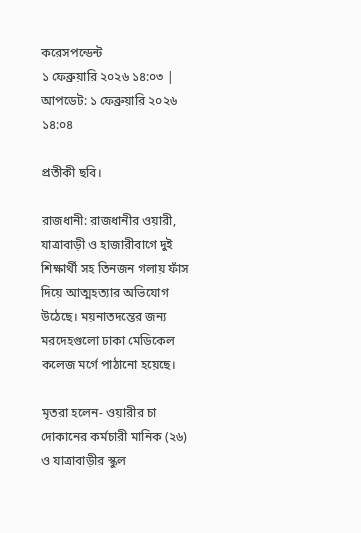করেসপন্ডেন্ট
১ ফেব্রুয়ারি ২০২৬ ১৪:০৩ | আপডেট: ১ ফেব্রুয়ারি ২০২৬ ১৪:০৪

প্রতীকী ছবি।

রাজধানী: রাজধানীর ওয়ারী, যাত্রাবাড়ী ও হাজারীবাগে দুই শিক্ষার্থী সহ তিনজন গলায় ফাঁস দিয়ে আত্মহত্যার অভিযোগ উঠেছে। ময়নাতদন্তের জন্য মরদেহগুলো ঢাকা মেডিকেল কলেজ মর্গে পাঠানো হয়েছে।

মৃতরা হলেন- ওয়ারীর চা দোকানের কর্মচারী মানিক (২৬) ও যাত্রাবাড়ীর স্কুল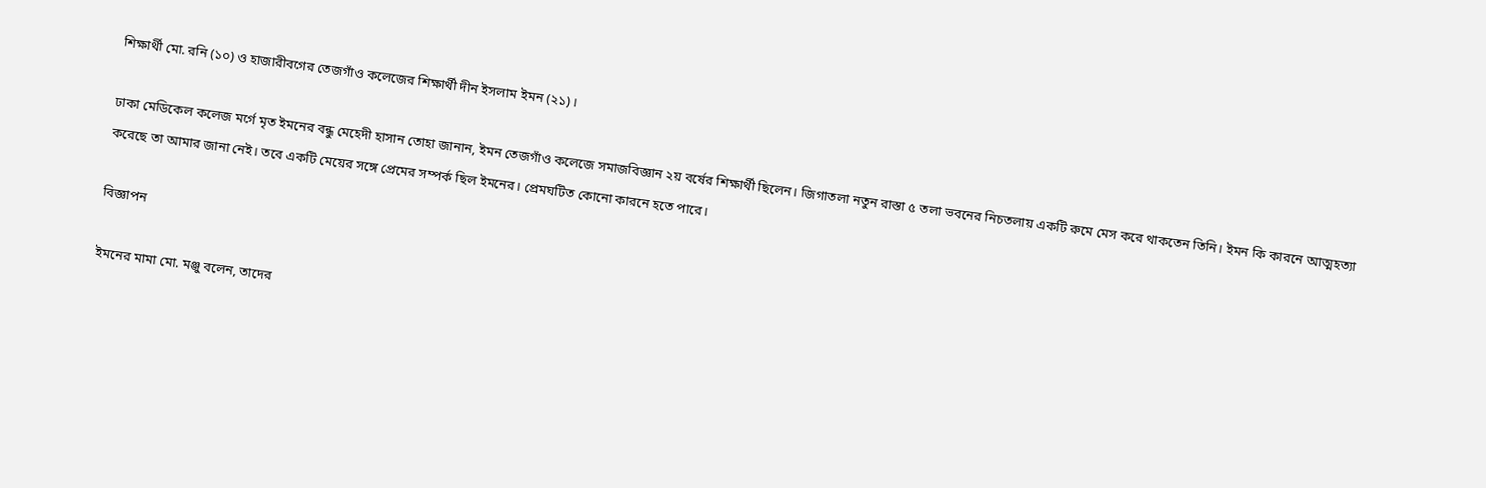শিক্ষার্থী মো. রনি (১০) ও হাজারীবগের তেজগাঁও কলেজের শিক্ষার্থী দীন ইসলাম ইমন (২১)।

ঢাকা মেডিকেল কলেজ মর্গে মৃত ইমনের বন্ধু মেহেদী হাসান তোহা জানান, ইমন তেজগাঁও কলেজে সমাজবিজ্ঞান ২য় বর্ষের শিক্ষার্থী ছিলেন। জিগাতলা নতুন রাস্তা ৫ তলা ভবনের নিচতলায় একটি রুমে মেস করে থাকতেন তিনি। ইমন কি কারনে আত্মহত্যা করেছে তা আমার জানা নেই। তবে একটি মেয়ের সঙ্গে প্রেমের সম্পর্ক ছিল ইমনের। প্রেমঘটিত কোনো কারনে হতে পারে।

বিজ্ঞাপন

ইমনের মামা মো. মঞ্জু বলেন, তাদের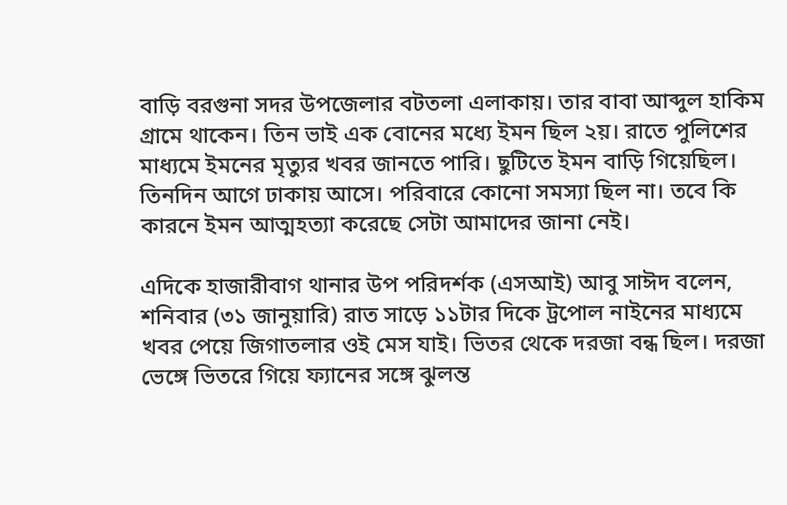বাড়ি বরগুনা সদর উপজেলার বটতলা এলাকায়। তার বাবা আব্দুল হাকিম গ্রামে থাকেন। তিন ভাই এক বোনের মধ্যে ইমন ছিল ২য়। রাতে পুলিশের মাধ্যমে ইমনের মৃত্যুর খবর জানতে পারি। ছুটিতে ইমন বাড়ি গিয়েছিল। তিনদিন আগে ঢাকায় আসে। পরিবারে কোনো সমস্যা ছিল না। তবে কি কারনে ইমন আত্মহত্যা করেছে সেটা আমাদের জানা নেই।

এদিকে হাজারীবাগ থানার উপ পরিদর্শক (এসআই) আবু সাঈদ বলেন, শনিবার (৩১ জানুয়ারি) রাত সাড়ে ১১টার দিকে ট্রপোল নাইনের মাধ্যমে খবর পেয়ে জিগাতলার ওই মেস যাই। ভিতর থেকে দরজা বন্ধ ছিল। দরজা ভেঙ্গে ভিতরে গিয়ে ফ্যানের সঙ্গে ঝুলন্ত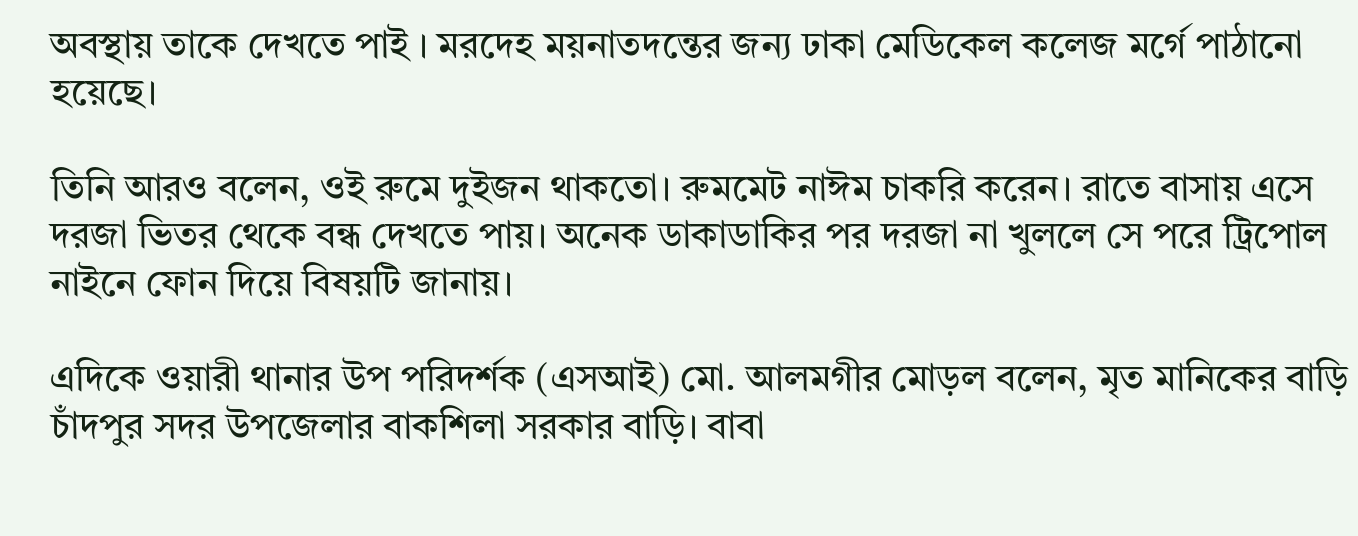অবস্থায় তাকে দেখতে পাই । মরদেহ ময়নাতদন্তের জন্য ঢাকা মেডিকেল কলেজ মর্গে পাঠানো হয়েছে।

তিনি আরও বলেন, ওই রুমে দুইজন থাকতো। রুমমেট নাঈম চাকরি করেন। রাতে বাসায় এসে দরজা ভিতর থেকে বন্ধ দেখতে পায়। অনেক ডাকাডাকির পর দরজা না খুললে সে পরে ট্রিপোল নাইনে ফোন দিয়ে বিষয়টি জানায়।

এদিকে ওয়ারী থানার উপ পরিদর্শক (এসআই) মো. আলমগীর মোড়ল বলেন, মৃত মানিকের বাড়ি চাঁদপুর সদর উপজেলার বাকশিলা সরকার বাড়ি। বাবা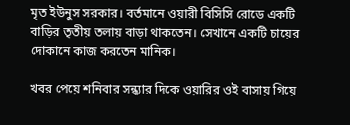মৃত ইউনুস সরকার। বর্তমানে ওয়ারী বিসিসি রোডে একটি বাড়ির তৃতীয় তলায় বাড়া থাকতেন। সেখানে একটি চায়ের দোকানে কাজ করতেন মানিক।

খবর পেয়ে শনিবার সন্ধ্যার দিকে ওয়ারির ওই বাসায় গিয়ে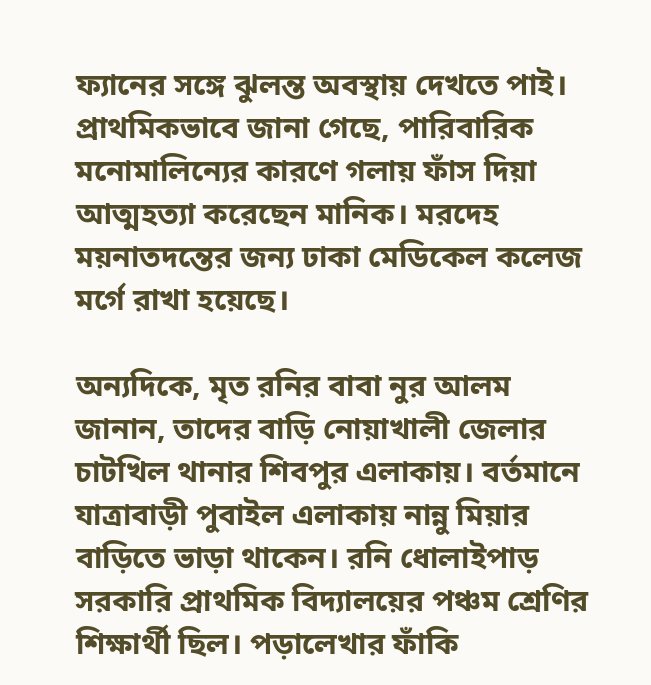ফ্যানের সঙ্গে ঝুলন্ত অবস্থায় দেখতে পাই। প্রাথমিকভাবে জানা গেছে, পারিবারিক মনোমালিন্যের কারণে গলায় ফাঁস দিয়া আত্মহত্যা করেছেন মানিক। মরদেহ ময়নাতদন্তের জন্য ঢাকা মেডিকেল কলেজ মর্গে রাখা হয়েছে।

অন্যদিকে, মৃত রনির বাবা নুর আলম জানান, তাদের বাড়ি নোয়াখালী জেলার চাটখিল থানার শিবপুর এলাকায়। বর্তমানে যাত্রাবাড়ী পুবাইল এলাকায় নান্নু মিয়ার বাড়িতে ভাড়া থাকেন। রনি ধোলাইপাড় সরকারি প্রাথমিক বিদ্যালয়ের পঞ্চম শ্রেণির শিক্ষার্থী ছিল। পড়ালেখার ফাঁকি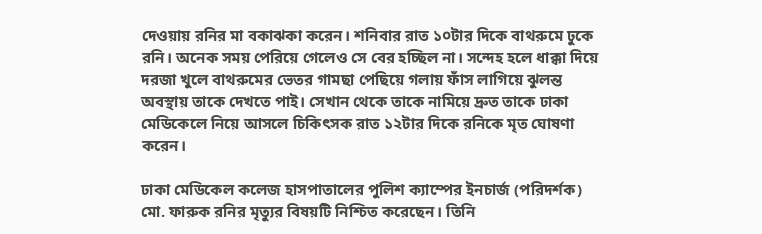দেওয়ায় রনির মা বকাঝকা করেন। শনিবার রাত ১০টার দিকে বাথরুমে ঢুকে রনি। অনেক সময় পেরিয়ে গেলেও সে বের হচ্ছিল না। সন্দেহ হলে ধাক্কা দিয়ে দরজা খুলে বাথরুমের ভেতর গামছা পেছিয়ে গলায় ফাঁস লাগিয়ে ঝুলন্ত অবস্থায় তাকে দেখতে পাই। সেখান থেকে তাকে নামিয়ে দ্রুত তাকে ঢাকা মেডিকেলে নিয়ে আসলে চিকিৎসক রাত ১২টার দিকে রনিকে মৃত ঘোষণা করেন।

ঢাকা মেডিকেল কলেজ হাসপাতালের পুলিশ ক্যাম্পের ইনচার্জ (পরিদর্শক) মো. ফারুক রনির মৃত্যুর বিষয়টি নিশ্চিত করেছেন। তিনি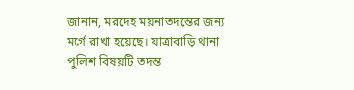জানান, মরদেহ ময়নাতদন্তের জন্য মর্গে রাখা হয়েছে। যাত্রাবাড়ি থানা পুলিশ বিষয়টি তদন্ত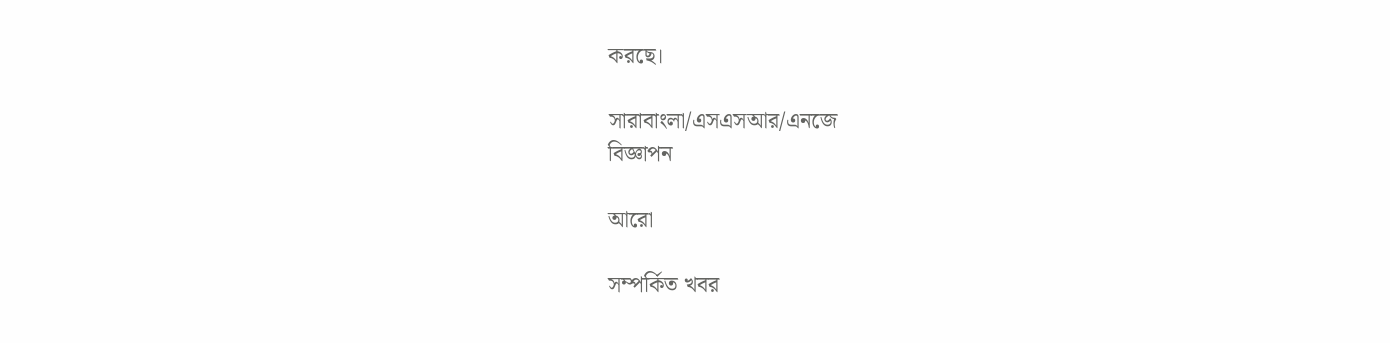করছে।

সারাবাংলা/এসএসআর/এনজে
বিজ্ঞাপন

আরো

সম্পর্কিত খবর